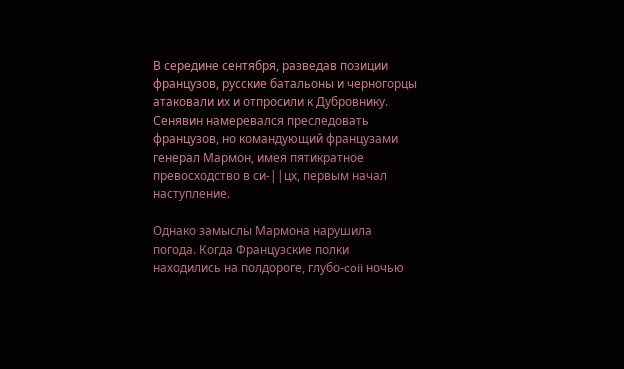В середине сентября, разведав позиции французов, русские батальоны и черногорцы атаковали их и отпросили к Дубровнику. Сенявин намеревался преследовать французов, но командующий французами генерал Мармон, имея пятикратное превосходство в си-||цх, первым начал наступление.

Однако замыслы Мармона нарушила погода. Когда Французские полки находились на полдороге, глубо-coii ночью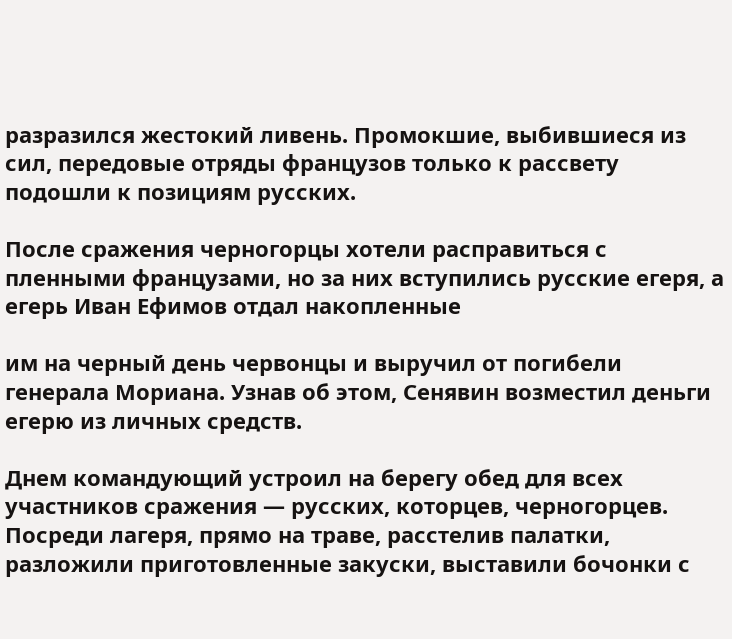разразился жестокий ливень. Промокшие, выбившиеся из сил, передовые отряды французов только к рассвету подошли к позициям русских.

После сражения черногорцы хотели расправиться с пленными французами, но за них вступились русские егеря, а егерь Иван Ефимов отдал накопленные

им на черный день червонцы и выручил от погибели генерала Мориана. Узнав об этом, Сенявин возместил деньги егерю из личных средств.

Днем командующий устроил на берегу обед для всех участников сражения — русских, которцев, черногорцев. Посреди лагеря, прямо на траве, расстелив палатки, разложили приготовленные закуски, выставили бочонки с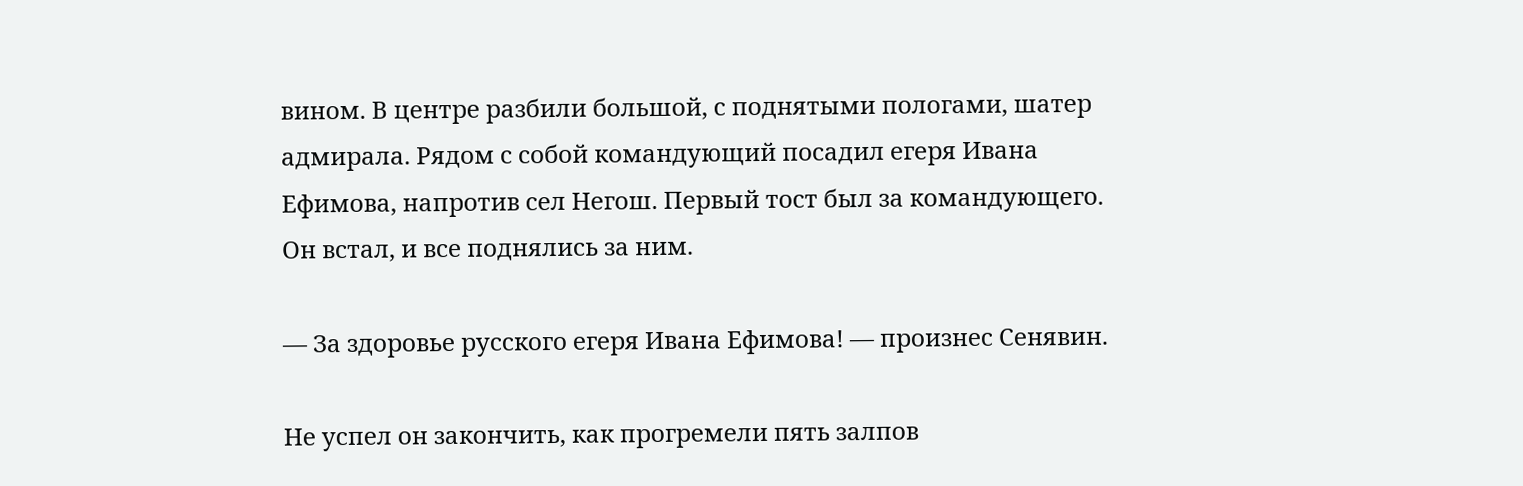вином. В центре разбили большой, с поднятыми пологами, шатер адмирала. Рядом с собой командующий посадил егеря Ивана Ефимова, напротив сел Негош. Первый тост был за командующего. Он встал, и все поднялись за ним.

— За здоровье русского егеря Ивана Ефимова! — произнес Сенявин.

Не успел он закончить, как прогремели пять залпов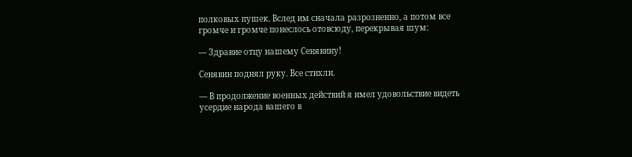полковых пушек. Вслед им сначала разрозненно, а потом все громче и громче понеслось отовсюду, перекрывая шум:

— Здравие отцу нашему Сенявину!

Сенявин поднял руку. Все стихли.

— В продолжение военных действий я имел удовольствие видеть усердие народа вашего в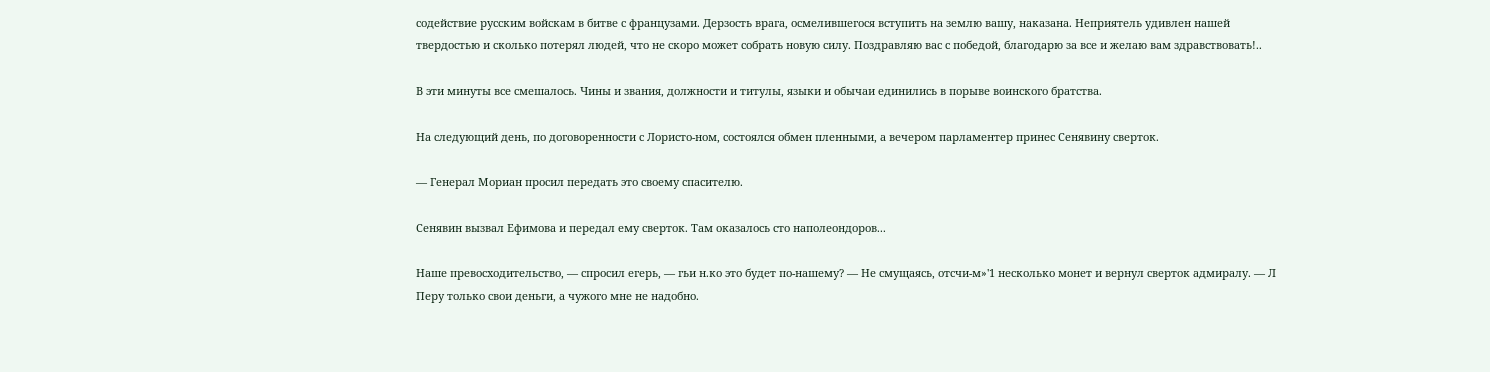содействие русским войскам в битве с французами. Дерзость врага, осмелившегося вступить на землю вашу, наказана. Неприятель удивлен нашей твердостью и сколько потерял людей, что не скоро может собрать новую силу. Поздравляю вас с победой, благодарю за все и желаю вам здравствовать!..

В эти минуты все смешалось. Чины и звания, должности и титулы, языки и обычаи единились в порыве воинского братства.

На следующий день, по договоренности с Лористо-ном, состоялся обмен пленными, а вечером парламентер принес Сенявину сверток.

— Генерал Мориан просил передать это своему спасителю.

Сенявин вызвал Ефимова и передал ему сверток. Там оказалось сто наполеондоров...

Наше превосходительство, — спросил егерь, — гьи н.ко это будет по-нашему? — Не смущаясь, отсчи-м»'1 несколько монет и вернул сверток адмиралу. — Л Перу только свои деньги, а чужого мне не надобно.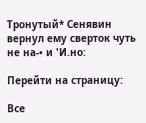Тронутый* Сенявин вернул ему сверток чуть не на-• и 'И.но:

Перейти на страницу:

Все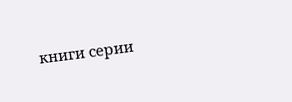книги серии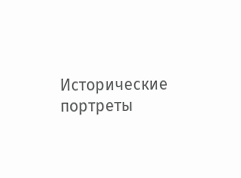Исторические портреты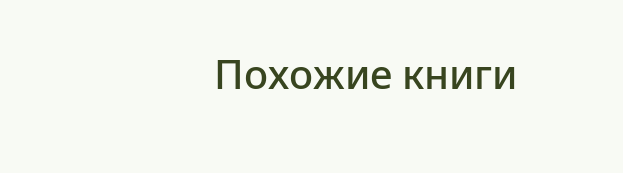Похожие книги